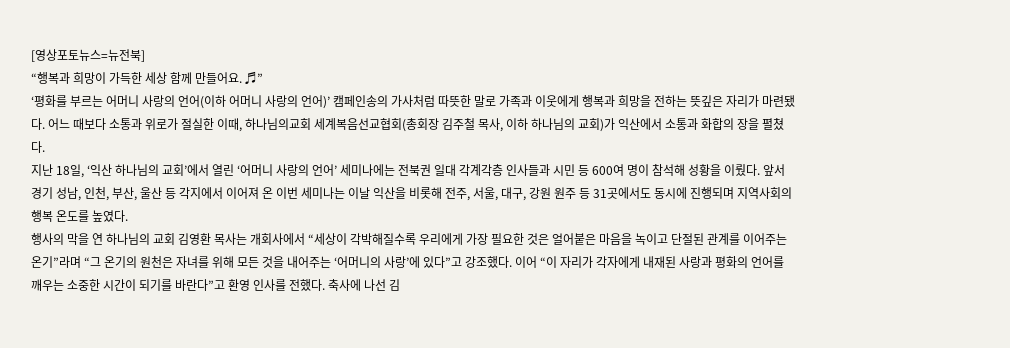[영상포토뉴스=뉴전북]
“행복과 희망이 가득한 세상 함께 만들어요. ♬”
‘평화를 부르는 어머니 사랑의 언어(이하 어머니 사랑의 언어)’ 캠페인송의 가사처럼 따뜻한 말로 가족과 이웃에게 행복과 희망을 전하는 뜻깊은 자리가 마련됐다. 어느 때보다 소통과 위로가 절실한 이때, 하나님의교회 세계복음선교협회(총회장 김주철 목사, 이하 하나님의 교회)가 익산에서 소통과 화합의 장을 펼쳤다.
지난 18일, ‘익산 하나님의 교회’에서 열린 ‘어머니 사랑의 언어’ 세미나에는 전북권 일대 각계각층 인사들과 시민 등 600여 명이 참석해 성황을 이뤘다. 앞서 경기 성남, 인천, 부산, 울산 등 각지에서 이어져 온 이번 세미나는 이날 익산을 비롯해 전주, 서울, 대구, 강원 원주 등 31곳에서도 동시에 진행되며 지역사회의 행복 온도를 높였다.
행사의 막을 연 하나님의 교회 김영환 목사는 개회사에서 “세상이 각박해질수록 우리에게 가장 필요한 것은 얼어붙은 마음을 녹이고 단절된 관계를 이어주는 온기”라며 “그 온기의 원천은 자녀를 위해 모든 것을 내어주는 ‘어머니의 사랑’에 있다”고 강조했다. 이어 “이 자리가 각자에게 내재된 사랑과 평화의 언어를 깨우는 소중한 시간이 되기를 바란다”고 환영 인사를 전했다. 축사에 나선 김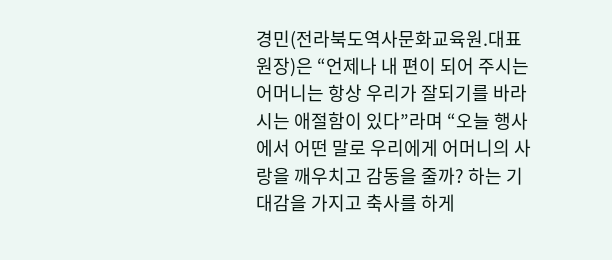경민(전라북도역사문화교육원.대표 원장)은 “언제나 내 편이 되어 주시는 어머니는 항상 우리가 잘되기를 바라시는 애절함이 있다”라며 “오늘 행사에서 어떤 말로 우리에게 어머니의 사랑을 깨우치고 감동을 줄까? 하는 기대감을 가지고 축사를 하게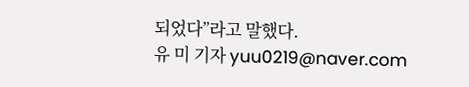되었다”라고 말했다.
유 미 기자 yuu0219@naver.com